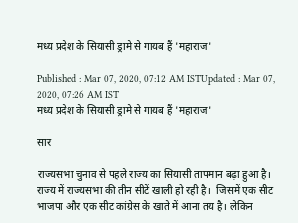मध्य प्रदेश के सियासी ड्रामे से गायब हैं 'महाराज'

Published : Mar 07, 2020, 07:12 AM ISTUpdated : Mar 07, 2020, 07:26 AM IST
मध्य प्रदेश के सियासी ड्रामे से गायब हैं 'महाराज'

सार

राज्यसभा चुनाव से पहले राज्य का सियासी तापमान बढ़ा हुआ है। राज्य में राज्यसभा की तीन सीटें खाली हो रही है।  जिसमें एक सीट भाजपा और एक सीट कांग्रेस के खाते में आना तय है। लेकिन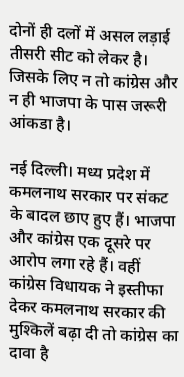दोनों ही दलों में असल लड़ाई तीसरी सीट को लेकर है। जिसके लिए न तो कांग्रेस और न ही भाजपा के पास जरूरी आंकडा है।

नई दिल्ली। मध्य प्रदेश में कमलनाथ सरकार पर संकट के बादल छाए हुए हैं। भाजपा और कांग्रेस एक दूसरे पर आरोप लगा रहे हैं। वहीं कांग्रेस विधायक ने इस्तीफा देकर कमलनाथ सरकार की मुश्किलें बढ़ा दी तो कांग्रेस का दावा है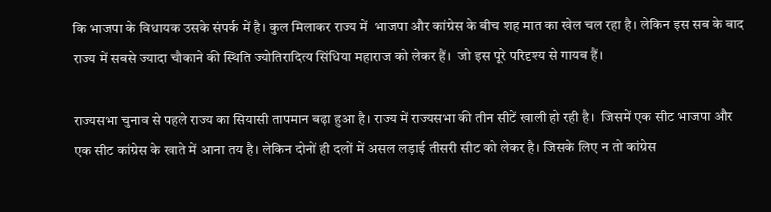कि भाजपा के विधायक उसके संपर्क में है। कुल मिलाकर राज्य में  भाजपा और कांग्रेस के बीच शह मात का खेल चल रहा है। लेकिन इस सब के बाद राज्य में सबसे ज्यादा चौकाने की स्थिति ज्योतिरादित्य सिंधिया महाराज को लेकर हैं।  जो इस पूरे परिदृश्य से गायब हैं।

राज्यसभा चुनाव से पहले राज्य का सियासी तापमान बढ़ा हुआ है। राज्य में राज्यसभा की तीन सीटें खाली हो रही है।  जिसमें एक सीट भाजपा और एक सीट कांग्रेस के खाते में आना तय है। लेकिन दोनों ही दलों में असल लड़ाई तीसरी सीट को लेकर है। जिसके लिए न तो कांग्रेस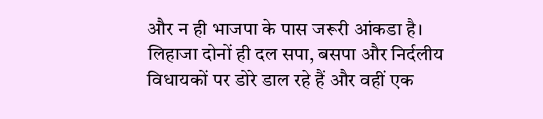और न ही भाजपा के पास जरूरी आंकडा है। लिहाजा दोनों ही दल सपा, बसपा और निर्दलीय विधायकों पर डोरे डाल रहे हैं और वहीं एक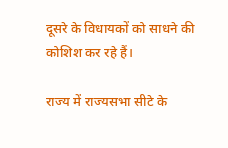दूसरे के विधायकों को साधने की कोशिश कर रहे हैं।

राज्य में राज्यसभा सीटे के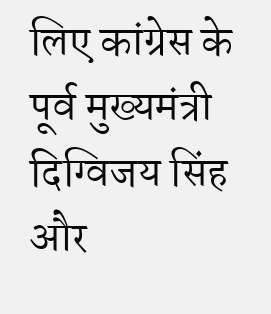लिए कांग्रेस के पूर्व मुख्यमंत्री दिग्विजय सिंह और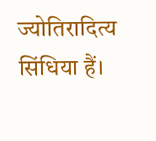ज्योतिरादित्य सिंधिया हैं।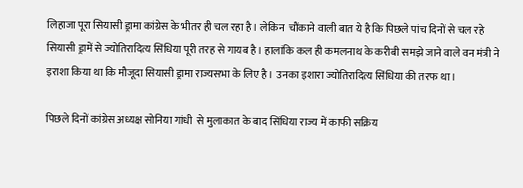लिहाजा पूरा सियासी ड्रामा कांग्रेस के भीतर ही चल रहा है। लेकिन  चौंकाने वाली बात ये है कि पिछले पांच दिनों से चल रहे सियासी ड्रामें से ज्योतिरादित्य सिंधिया पूरी तरह से गायब है। हालांकि कल ही कमलनाथ के करीबी समझे जाने वाले वन मंत्री ने इराशा किया था कि मौजूदा सियासी ड्रामा राज्यसभा के लिए है। उनका इशारा ज्योतिरादित्य सिंधिया की तरफ था।

पिछले दिनों कांग्रेस अध्यक्ष सोनिया गांधी  से मुलाकात के बाद सिंधिया राज्य में काफी सक्रिय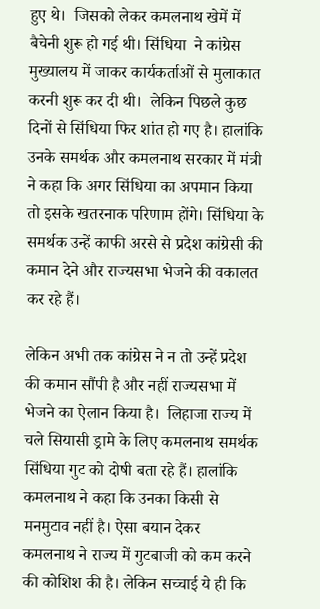हुए थे।  जिसको लेकर कमलनाथ खेमें में बैचेनी शुरू हो गई थी। सिंधिया  ने कांग्रेस मुख्यालय में जाकर कार्यकर्ताओं से मुलाकात करनी शुरू कर दी थी।  लेकिन पिछले कुछ दिनों से सिंधिया फिर शांत हो गए है। हालांकि उनके समर्थक और कमलनाथ सरकार में मंत्री ने कहा कि अगर सिंधिया का अपमान किया तो इसके खतरनाक परिणाम होंगे। सिंधिया के समर्थक उन्हें काफी अरसे से प्रदेश कांग्रेसी की कमान देने और राज्यसभा भेजने की वकालत कर रहे हैं।

लेकिन अभी तक कांग्रेस ने न तो उन्हें प्रदेश की कमान सौंपी है और नहीं राज्यसभा में भेजने का ऐलान किया है।  लिहाजा राज्य में चले सियासी ड्रामे के लिए कमलनाथ समर्थक सिंधिया गुट को दोषी बता रहे हैं। हालांकि कमलनाथ ने कहा कि उनका किसी से मनमुटाव नहीं है। ऐसा बयान देकर  कमलनाथ ने राज्य में गुटबाजी को कम करने की कोशिश की है। लेकिन सच्चाई ये ही कि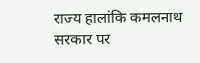राज्य हालांकि कमलनाथ सरकार पर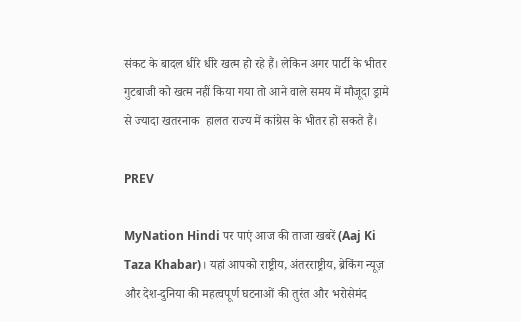संकट के बादल धीरे धीरे खत्म हो रहे हैं। लेकिन अगर पार्टी के भीतर गुटबाजी को खत्म नहीं किया गया तो आने वाले समय में मौजूदा ड्रामे से ज्यादा खतरनाक  हालत राज्य में कांग्रेस के भीतर हो सकते हैं।

PREV

MyNation Hindi पर पाएं आज की ताजा खबरें (Aaj Ki Taza Khabar)। यहां आपको राष्ट्रीय, अंतरराष्ट्रीय, ब्रेकिंग न्यूज़ और देश-दुनिया की महत्वपूर्ण घटनाओं की तुरंत और भरोसेमंद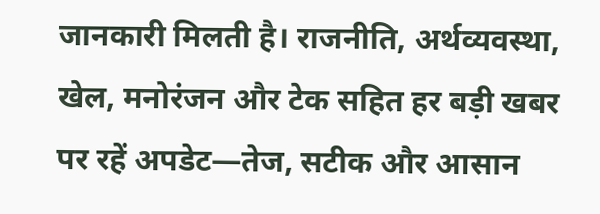जानकारी मिलती है। राजनीति, अर्थव्यवस्था, खेल, मनोरंजन और टेक सहित हर बड़ी खबर पर रहें अपडेट—तेज, सटीक और आसान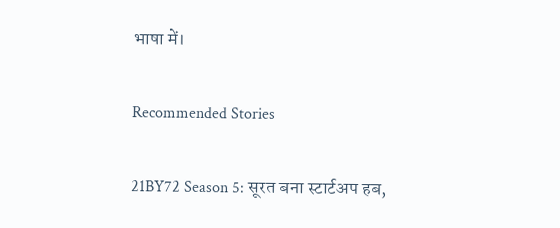भाषा में।

Recommended Stories

21BY72 Season 5: सूरत बना स्टार्टअप हब,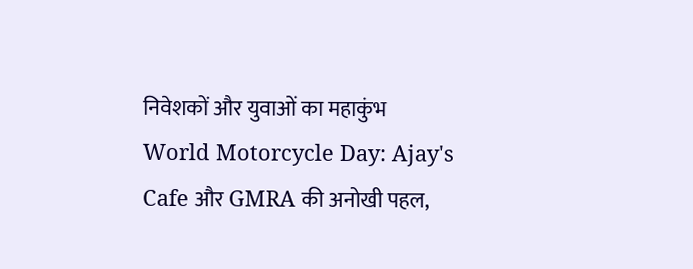निवेशकों और युवाओं का महाकुंभ
World Motorcycle Day: Ajay's Cafe और GMRA की अनोखी पहल,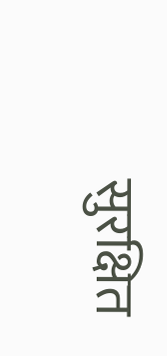सुरक्षित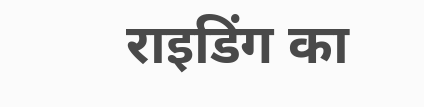राइडिंग का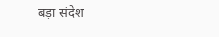बड़ा संदेश